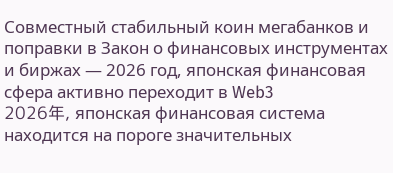Совместный стабильный коин мегабанков и поправки в Закон о финансовых инструментах и биржах — 2026 год, японская финансовая сфера активно переходит в Web3
2026年, японская финансовая система находится на пороге значительных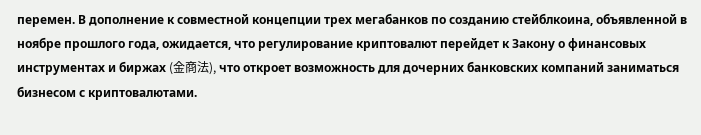перемен. В дополнение к совместной концепции трех мегабанков по созданию стейблкоина, объявленной в ноябре прошлого года, ожидается, что регулирование криптовалют перейдет к Закону о финансовых инструментах и биржах (金商法), что откроет возможность для дочерних банковских компаний заниматься бизнесом с криптовалютами.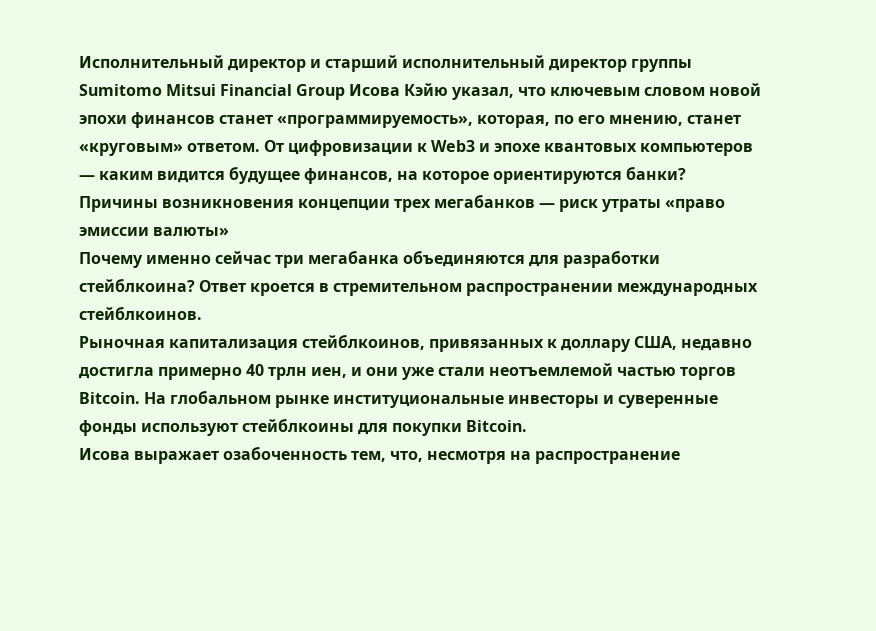Исполнительный директор и старший исполнительный директор группы Sumitomo Mitsui Financial Group Исова Кэйю указал, что ключевым словом новой эпохи финансов станет «программируемость», которая, по его мнению, станет «круговым» ответом. От цифровизации к Web3 и эпохе квантовых компьютеров — каким видится будущее финансов, на которое ориентируются банки?
Причины возникновения концепции трех мегабанков — риск утраты «право эмиссии валюты»
Почему именно сейчас три мегабанка объединяются для разработки стейблкоина? Ответ кроется в стремительном распространении международных стейблкоинов.
Рыночная капитализация стейблкоинов, привязанных к доллару США, недавно достигла примерно 40 трлн иен, и они уже стали неотъемлемой частью торгов Bitcoin. На глобальном рынке институциональные инвесторы и суверенные фонды используют стейблкоины для покупки Bitcoin.
Исова выражает озабоченность тем, что, несмотря на распространение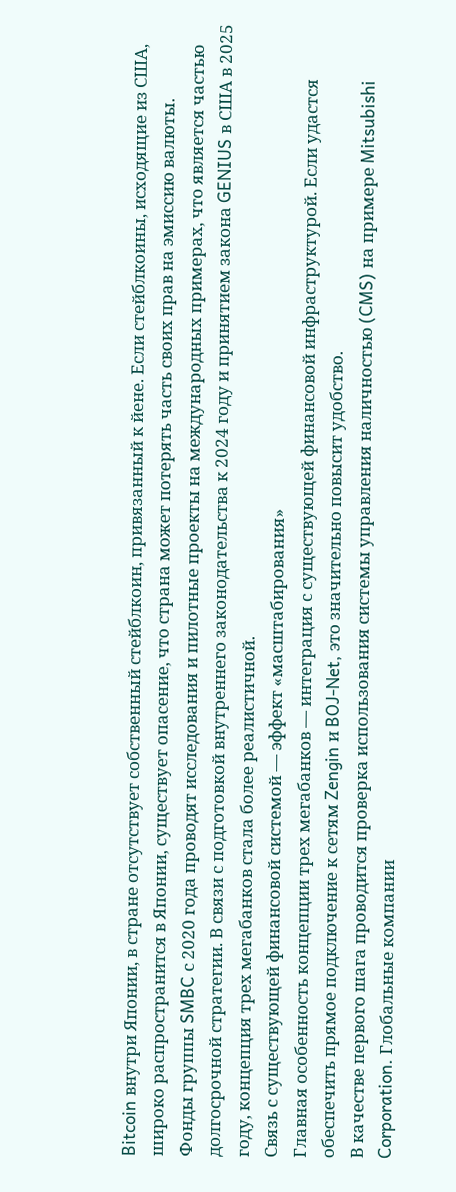Bitcoin внутри Японии, в стране отсутствует собственный стейблкоин, привязанный к йене. Если стейблкоины, исходящие из США, широко распространится в Японии, существует опасение, что страна может потерять часть своих прав на эмиссию валюты.
Фонды группы SMBC с 2020 года проводят исследования и пилотные проекты на международных примерах, что является частью долгосрочной стратегии. В связи с подготовкой внутреннего законодательства к 2024 году и принятием закона GENIUS в США в 2025 году, концепция трех мегабанков стала более реалистичной.
Связь с существующей финансовой системой — эффект «масштабирования»
Главная особенность концепции трех мегабанков — интеграция с существующей финансовой инфраструктурой. Если удастся обеспечить прямое подключение к сетям Zengin и BOJ-Net, это значительно повысит удобство.
В качестве первого шага проводится проверка использования системы управления наличностью (CMS) на примере Mitsubishi Corporation. Глобальные компании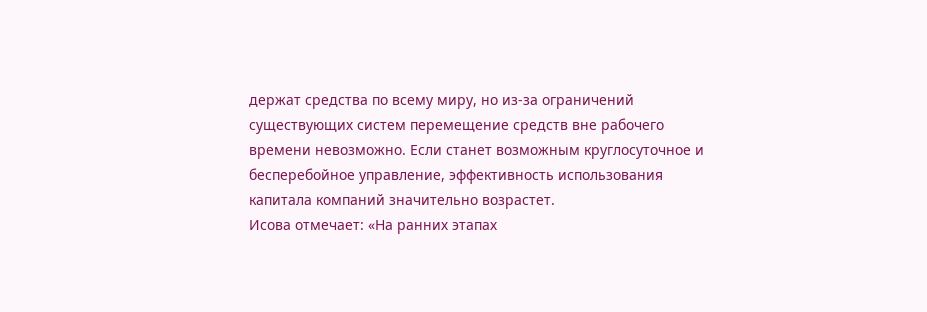держат средства по всему миру, но из-за ограничений существующих систем перемещение средств вне рабочего времени невозможно. Если станет возможным круглосуточное и бесперебойное управление, эффективность использования капитала компаний значительно возрастет.
Исова отмечает: «На ранних этапах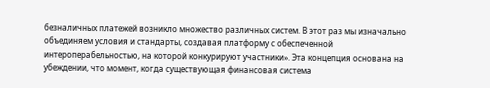безналичных платежей возникло множество различных систем. В этот раз мы изначально объединяем условия и стандарты, создавая платформу с обеспеченной интероперабельностью, на которой конкурируют участники». Эта концепция основана на убеждении, что момент, когда существующая финансовая система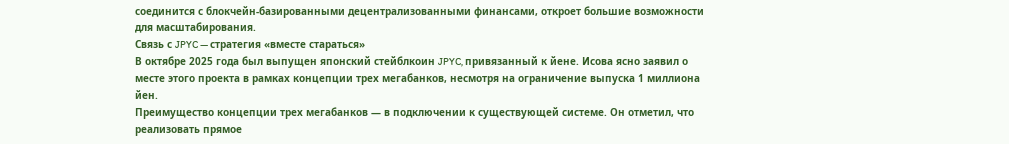соединится с блокчейн-базированными децентрализованными финансами, откроет большие возможности для масштабирования.
Связь с JPYC — стратегия «вместе стараться»
В октябре 2025 года был выпущен японский стейблкоин JPYC, привязанный к йене. Исова ясно заявил о месте этого проекта в рамках концепции трех мегабанков, несмотря на ограничение выпуска 1 миллиона йен.
Преимущество концепции трех мегабанков — в подключении к существующей системе. Он отметил, что реализовать прямое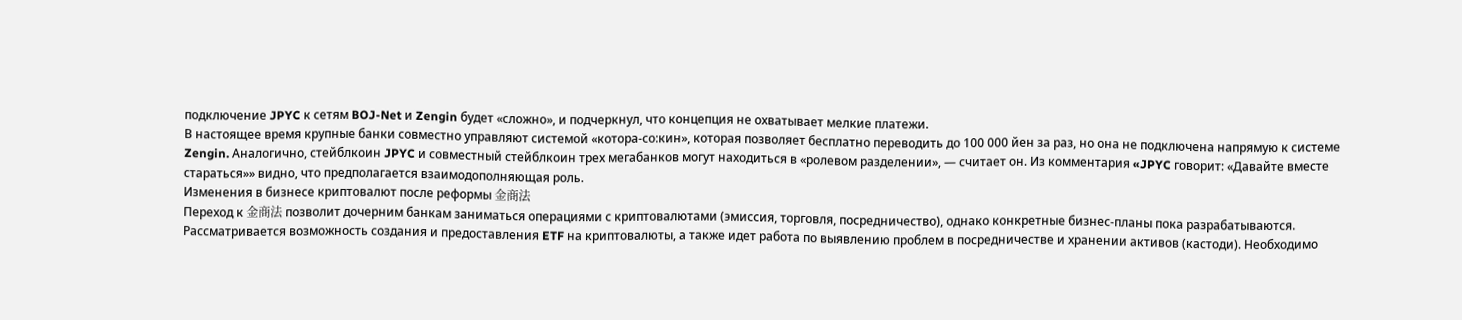подключение JPYC к сетям BOJ-Net и Zengin будет «сложно», и подчеркнул, что концепция не охватывает мелкие платежи.
В настоящее время крупные банки совместно управляют системой «котора-со:кин», которая позволяет бесплатно переводить до 100 000 йен за раз, но она не подключена напрямую к системе Zengin. Аналогично, стейблкоин JPYC и совместный стейблкоин трех мегабанков могут находиться в «ролевом разделении», — считает он. Из комментария «JPYC говорит: «Давайте вместе стараться»» видно, что предполагается взаимодополняющая роль.
Изменения в бизнесе криптовалют после реформы 金商法
Переход к 金商法 позволит дочерним банкам заниматься операциями с криптовалютами (эмиссия, торговля, посредничество), однако конкретные бизнес-планы пока разрабатываются.
Рассматривается возможность создания и предоставления ETF на криптовалюты, а также идет работа по выявлению проблем в посредничестве и хранении активов (кастоди). Необходимо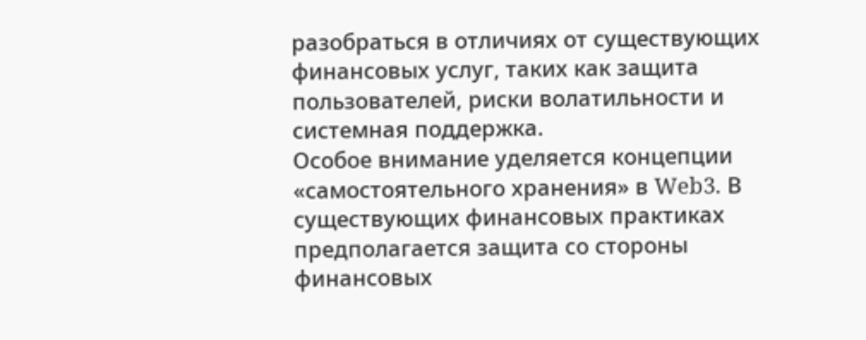разобраться в отличиях от существующих финансовых услуг, таких как защита пользователей, риски волатильности и системная поддержка.
Особое внимание уделяется концепции «самостоятельного хранения» в Web3. В существующих финансовых практиках предполагается защита со стороны финансовых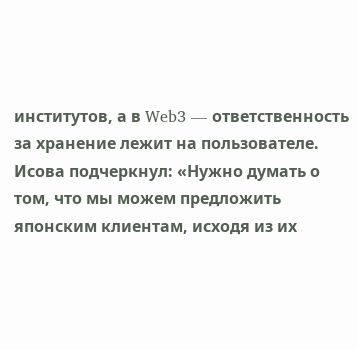институтов, а в Web3 — ответственность за хранение лежит на пользователе. Исова подчеркнул: «Нужно думать о том, что мы можем предложить японским клиентам, исходя из их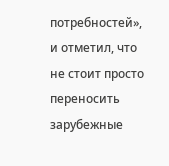потребностей», и отметил, что не стоит просто переносить зарубежные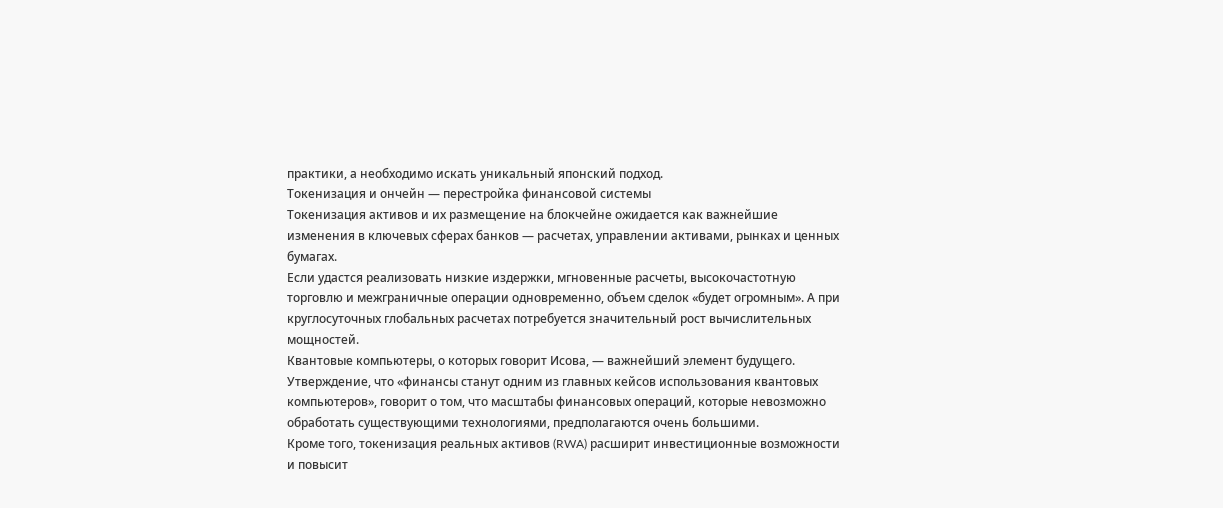практики, а необходимо искать уникальный японский подход.
Токенизация и ончейн — перестройка финансовой системы
Токенизация активов и их размещение на блокчейне ожидается как важнейшие изменения в ключевых сферах банков — расчетах, управлении активами, рынках и ценных бумагах.
Если удастся реализовать низкие издержки, мгновенные расчеты, высокочастотную торговлю и межграничные операции одновременно, объем сделок «будет огромным». А при круглосуточных глобальных расчетах потребуется значительный рост вычислительных мощностей.
Квантовые компьютеры, о которых говорит Исова, — важнейший элемент будущего. Утверждение, что «финансы станут одним из главных кейсов использования квантовых компьютеров», говорит о том, что масштабы финансовых операций, которые невозможно обработать существующими технологиями, предполагаются очень большими.
Кроме того, токенизация реальных активов (RWA) расширит инвестиционные возможности и повысит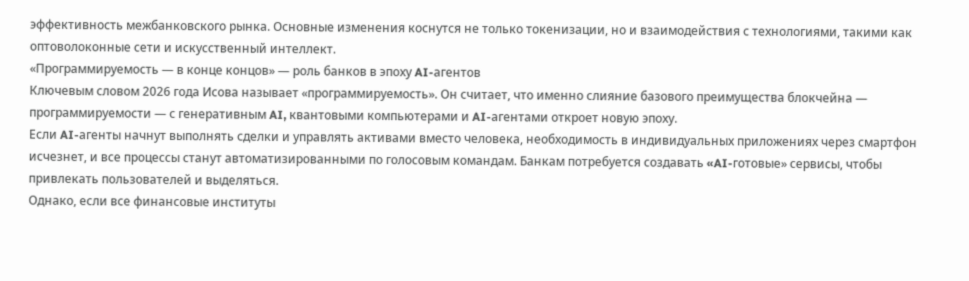эффективность межбанковского рынка. Основные изменения коснутся не только токенизации, но и взаимодействия с технологиями, такими как оптоволоконные сети и искусственный интеллект.
«Программируемость — в конце концов» — роль банков в эпоху AI-агентов
Ключевым словом 2026 года Исова называет «программируемость». Он считает, что именно слияние базового преимущества блокчейна — программируемости — с генеративным AI, квантовыми компьютерами и AI-агентами откроет новую эпоху.
Если AI-агенты начнут выполнять сделки и управлять активами вместо человека, необходимость в индивидуальных приложениях через смартфон исчезнет, и все процессы станут автоматизированными по голосовым командам. Банкам потребуется создавать «AI-готовые» сервисы, чтобы привлекать пользователей и выделяться.
Однако, если все финансовые институты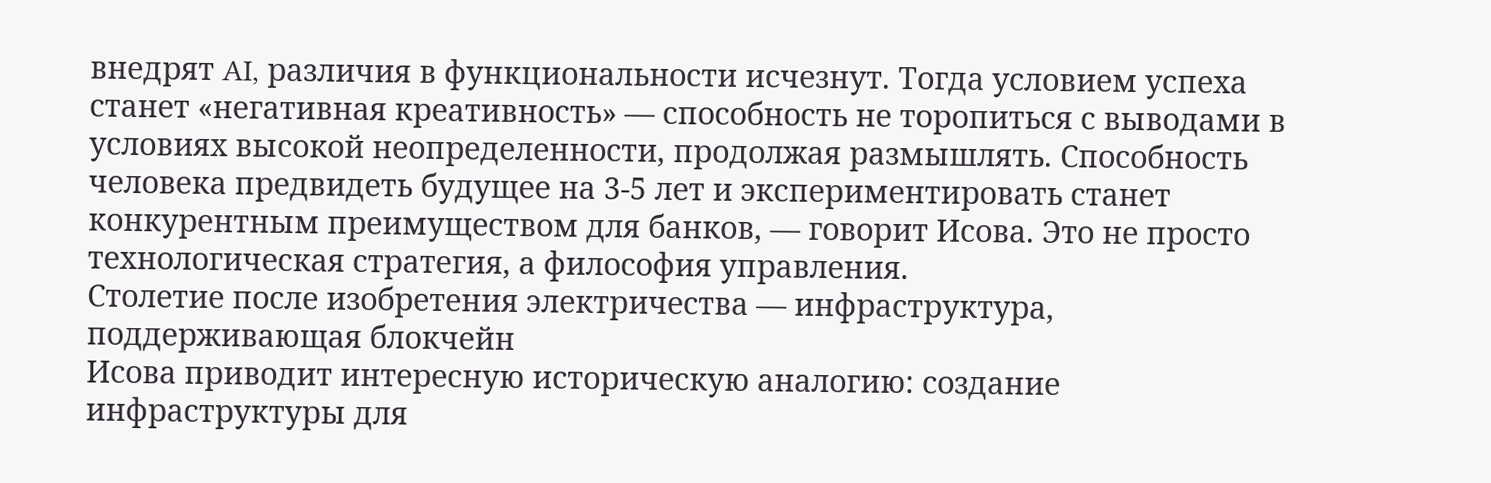внедрят AI, различия в функциональности исчезнут. Тогда условием успеха станет «негативная креативность» — способность не торопиться с выводами в условиях высокой неопределенности, продолжая размышлять. Способность человека предвидеть будущее на 3-5 лет и экспериментировать станет конкурентным преимуществом для банков, — говорит Исова. Это не просто технологическая стратегия, а философия управления.
Столетие после изобретения электричества — инфраструктура, поддерживающая блокчейн
Исова приводит интересную историческую аналогию: создание инфраструктуры для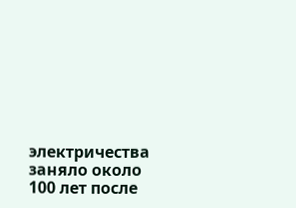электричества заняло около 100 лет после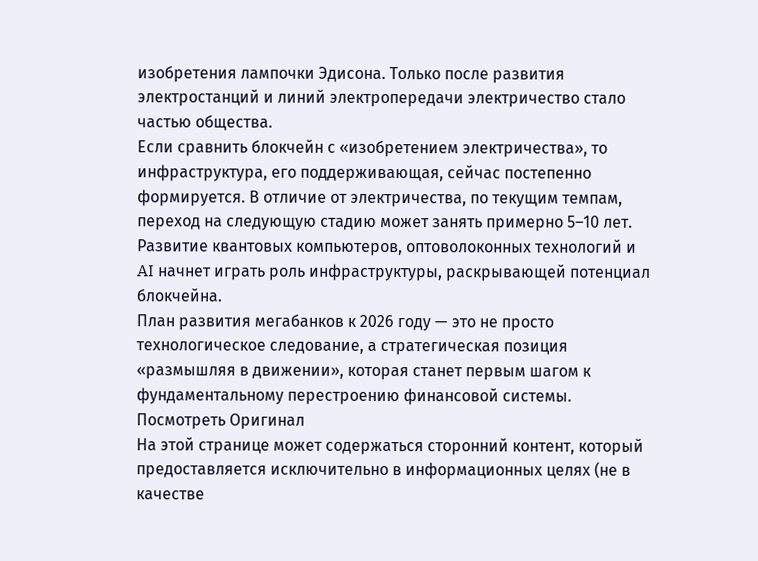изобретения лампочки Эдисона. Только после развития электростанций и линий электропередачи электричество стало частью общества.
Если сравнить блокчейн с «изобретением электричества», то инфраструктура, его поддерживающая, сейчас постепенно формируется. В отличие от электричества, по текущим темпам, переход на следующую стадию может занять примерно 5–10 лет. Развитие квантовых компьютеров, оптоволоконных технологий и AI начнет играть роль инфраструктуры, раскрывающей потенциал блокчейна.
План развития мегабанков к 2026 году — это не просто технологическое следование, а стратегическая позиция «размышляя в движении», которая станет первым шагом к фундаментальному перестроению финансовой системы.
Посмотреть Оригинал
На этой странице может содержаться сторонний контент, который предоставляется исключительно в информационных целях (не в качестве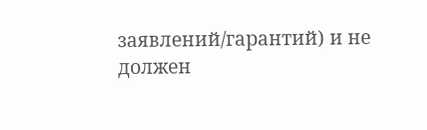заявлений/гарантий) и не должен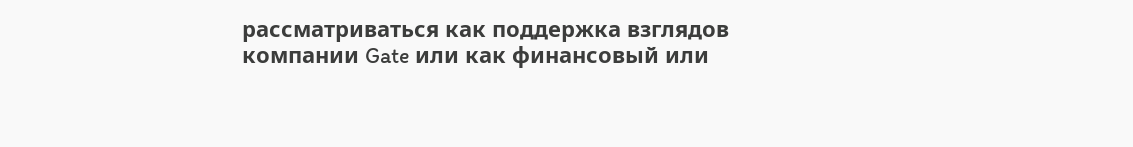рассматриваться как поддержка взглядов компании Gate или как финансовый или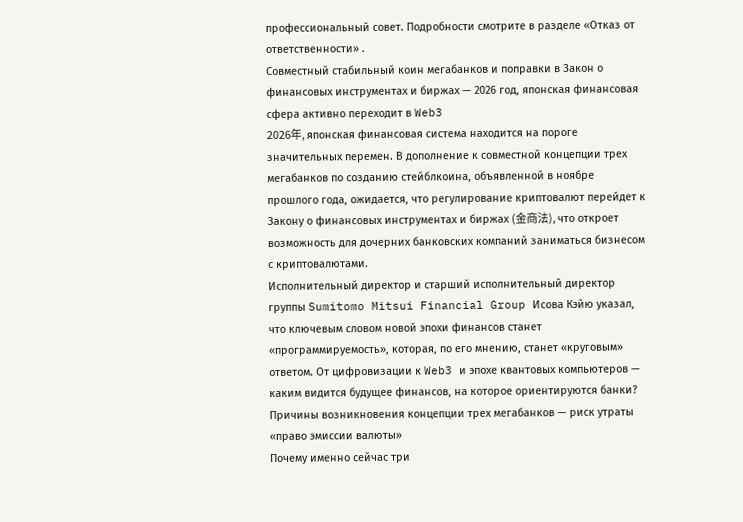профессиональный совет. Подробности смотрите в разделе «Отказ от ответственности» .
Совместный стабильный коин мегабанков и поправки в Закон о финансовых инструментах и биржах — 2026 год, японская финансовая сфера активно переходит в Web3
2026年, японская финансовая система находится на пороге значительных перемен. В дополнение к совместной концепции трех мегабанков по созданию стейблкоина, объявленной в ноябре прошлого года, ожидается, что регулирование криптовалют перейдет к Закону о финансовых инструментах и биржах (金商法), что откроет возможность для дочерних банковских компаний заниматься бизнесом с криптовалютами.
Исполнительный директор и старший исполнительный директор группы Sumitomo Mitsui Financial Group Исова Кэйю указал, что ключевым словом новой эпохи финансов станет «программируемость», которая, по его мнению, станет «круговым» ответом. От цифровизации к Web3 и эпохе квантовых компьютеров — каким видится будущее финансов, на которое ориентируются банки?
Причины возникновения концепции трех мегабанков — риск утраты «право эмиссии валюты»
Почему именно сейчас три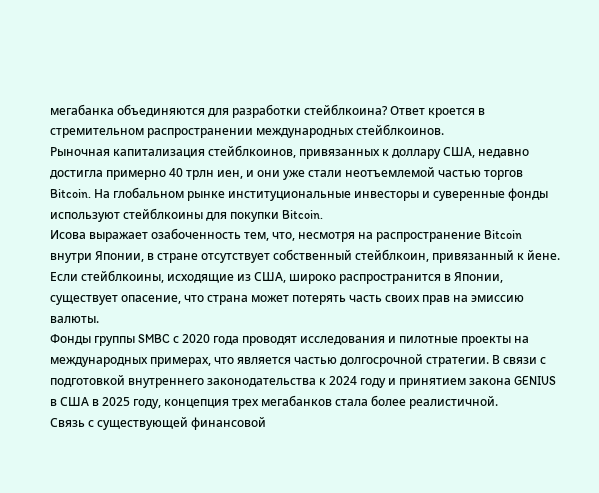мегабанка объединяются для разработки стейблкоина? Ответ кроется в стремительном распространении международных стейблкоинов.
Рыночная капитализация стейблкоинов, привязанных к доллару США, недавно достигла примерно 40 трлн иен, и они уже стали неотъемлемой частью торгов Bitcoin. На глобальном рынке институциональные инвесторы и суверенные фонды используют стейблкоины для покупки Bitcoin.
Исова выражает озабоченность тем, что, несмотря на распространение Bitcoin внутри Японии, в стране отсутствует собственный стейблкоин, привязанный к йене. Если стейблкоины, исходящие из США, широко распространится в Японии, существует опасение, что страна может потерять часть своих прав на эмиссию валюты.
Фонды группы SMBC с 2020 года проводят исследования и пилотные проекты на международных примерах, что является частью долгосрочной стратегии. В связи с подготовкой внутреннего законодательства к 2024 году и принятием закона GENIUS в США в 2025 году, концепция трех мегабанков стала более реалистичной.
Связь с существующей финансовой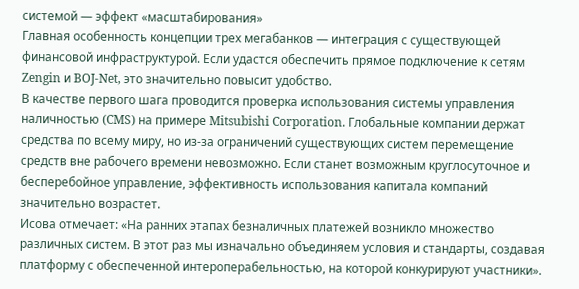системой — эффект «масштабирования»
Главная особенность концепции трех мегабанков — интеграция с существующей финансовой инфраструктурой. Если удастся обеспечить прямое подключение к сетям Zengin и BOJ-Net, это значительно повысит удобство.
В качестве первого шага проводится проверка использования системы управления наличностью (CMS) на примере Mitsubishi Corporation. Глобальные компании держат средства по всему миру, но из-за ограничений существующих систем перемещение средств вне рабочего времени невозможно. Если станет возможным круглосуточное и бесперебойное управление, эффективность использования капитала компаний значительно возрастет.
Исова отмечает: «На ранних этапах безналичных платежей возникло множество различных систем. В этот раз мы изначально объединяем условия и стандарты, создавая платформу с обеспеченной интероперабельностью, на которой конкурируют участники».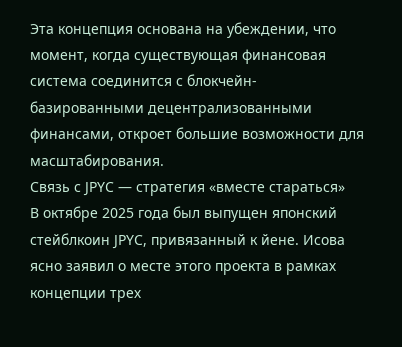Эта концепция основана на убеждении, что момент, когда существующая финансовая система соединится с блокчейн-базированными децентрализованными финансами, откроет большие возможности для масштабирования.
Связь с JPYC — стратегия «вместе стараться»
В октябре 2025 года был выпущен японский стейблкоин JPYC, привязанный к йене. Исова ясно заявил о месте этого проекта в рамках концепции трех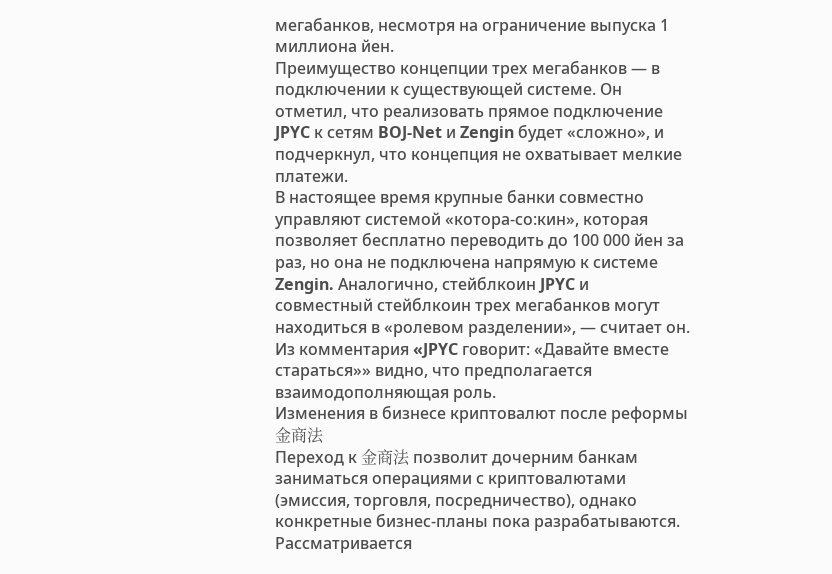мегабанков, несмотря на ограничение выпуска 1 миллиона йен.
Преимущество концепции трех мегабанков — в подключении к существующей системе. Он отметил, что реализовать прямое подключение JPYC к сетям BOJ-Net и Zengin будет «сложно», и подчеркнул, что концепция не охватывает мелкие платежи.
В настоящее время крупные банки совместно управляют системой «котора-со:кин», которая позволяет бесплатно переводить до 100 000 йен за раз, но она не подключена напрямую к системе Zengin. Аналогично, стейблкоин JPYC и совместный стейблкоин трех мегабанков могут находиться в «ролевом разделении», — считает он. Из комментария «JPYC говорит: «Давайте вместе стараться»» видно, что предполагается взаимодополняющая роль.
Изменения в бизнесе криптовалют после реформы 金商法
Переход к 金商法 позволит дочерним банкам заниматься операциями с криптовалютами (эмиссия, торговля, посредничество), однако конкретные бизнес-планы пока разрабатываются.
Рассматривается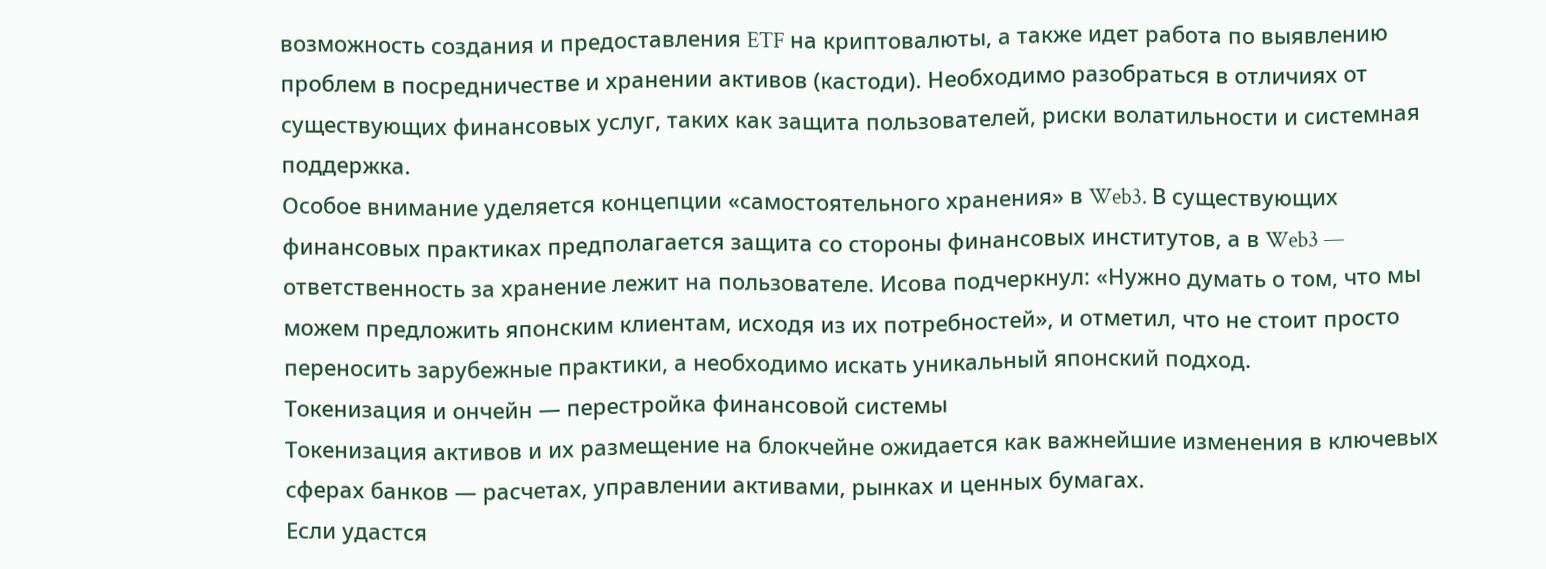возможность создания и предоставления ETF на криптовалюты, а также идет работа по выявлению проблем в посредничестве и хранении активов (кастоди). Необходимо разобраться в отличиях от существующих финансовых услуг, таких как защита пользователей, риски волатильности и системная поддержка.
Особое внимание уделяется концепции «самостоятельного хранения» в Web3. В существующих финансовых практиках предполагается защита со стороны финансовых институтов, а в Web3 — ответственность за хранение лежит на пользователе. Исова подчеркнул: «Нужно думать о том, что мы можем предложить японским клиентам, исходя из их потребностей», и отметил, что не стоит просто переносить зарубежные практики, а необходимо искать уникальный японский подход.
Токенизация и ончейн — перестройка финансовой системы
Токенизация активов и их размещение на блокчейне ожидается как важнейшие изменения в ключевых сферах банков — расчетах, управлении активами, рынках и ценных бумагах.
Если удастся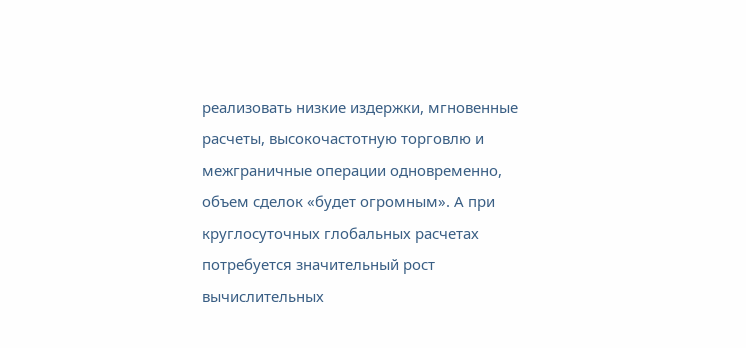реализовать низкие издержки, мгновенные расчеты, высокочастотную торговлю и межграничные операции одновременно, объем сделок «будет огромным». А при круглосуточных глобальных расчетах потребуется значительный рост вычислительных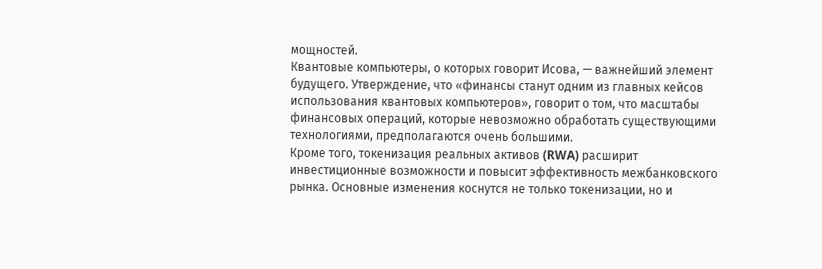мощностей.
Квантовые компьютеры, о которых говорит Исова, — важнейший элемент будущего. Утверждение, что «финансы станут одним из главных кейсов использования квантовых компьютеров», говорит о том, что масштабы финансовых операций, которые невозможно обработать существующими технологиями, предполагаются очень большими.
Кроме того, токенизация реальных активов (RWA) расширит инвестиционные возможности и повысит эффективность межбанковского рынка. Основные изменения коснутся не только токенизации, но и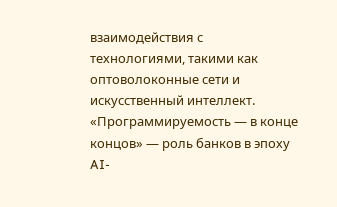взаимодействия с технологиями, такими как оптоволоконные сети и искусственный интеллект.
«Программируемость — в конце концов» — роль банков в эпоху AI-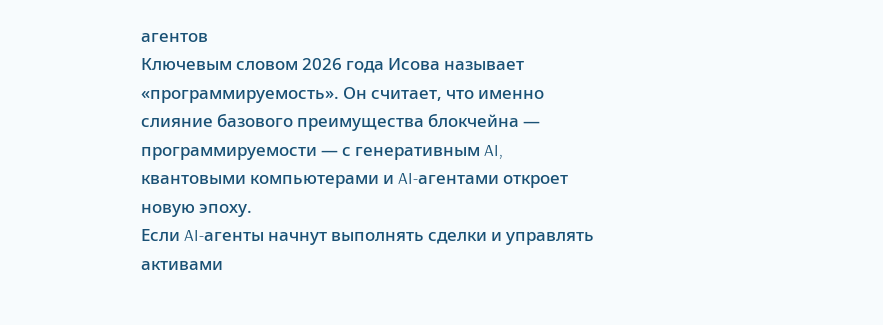агентов
Ключевым словом 2026 года Исова называет «программируемость». Он считает, что именно слияние базового преимущества блокчейна — программируемости — с генеративным AI, квантовыми компьютерами и AI-агентами откроет новую эпоху.
Если AI-агенты начнут выполнять сделки и управлять активами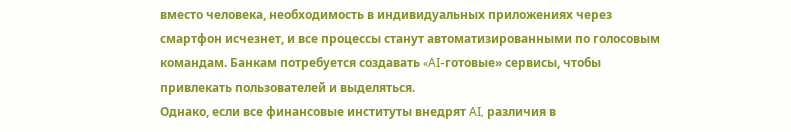вместо человека, необходимость в индивидуальных приложениях через смартфон исчезнет, и все процессы станут автоматизированными по голосовым командам. Банкам потребуется создавать «AI-готовые» сервисы, чтобы привлекать пользователей и выделяться.
Однако, если все финансовые институты внедрят AI, различия в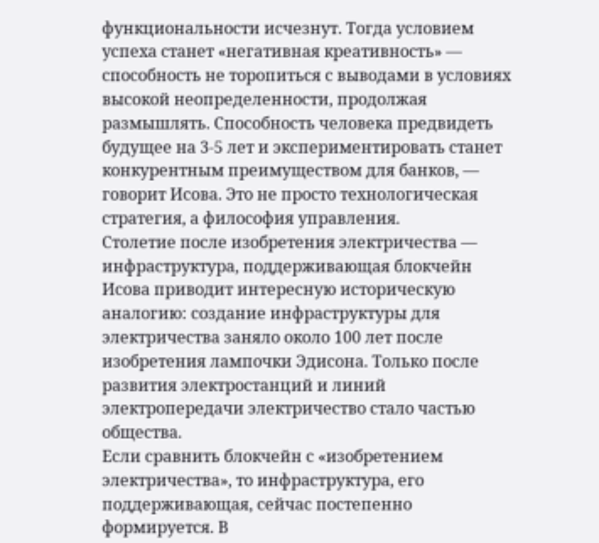функциональности исчезнут. Тогда условием успеха станет «негативная креативность» — способность не торопиться с выводами в условиях высокой неопределенности, продолжая размышлять. Способность человека предвидеть будущее на 3-5 лет и экспериментировать станет конкурентным преимуществом для банков, — говорит Исова. Это не просто технологическая стратегия, а философия управления.
Столетие после изобретения электричества — инфраструктура, поддерживающая блокчейн
Исова приводит интересную историческую аналогию: создание инфраструктуры для электричества заняло около 100 лет после изобретения лампочки Эдисона. Только после развития электростанций и линий электропередачи электричество стало частью общества.
Если сравнить блокчейн с «изобретением электричества», то инфраструктура, его поддерживающая, сейчас постепенно формируется. В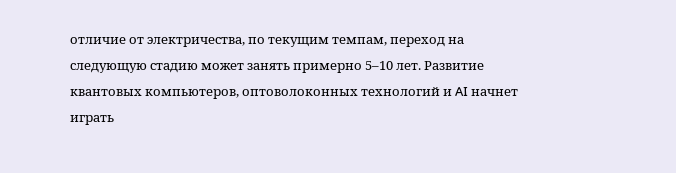отличие от электричества, по текущим темпам, переход на следующую стадию может занять примерно 5–10 лет. Развитие квантовых компьютеров, оптоволоконных технологий и AI начнет играть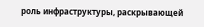роль инфраструктуры, раскрывающей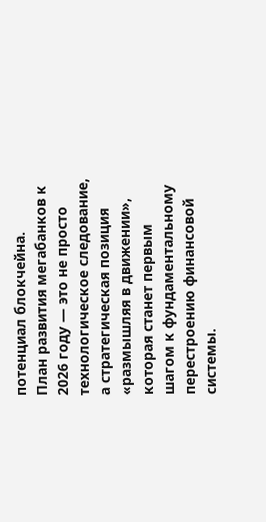потенциал блокчейна.
План развития мегабанков к 2026 году — это не просто технологическое следование, а стратегическая позиция «размышляя в движении», которая станет первым шагом к фундаментальному перестроению финансовой системы.